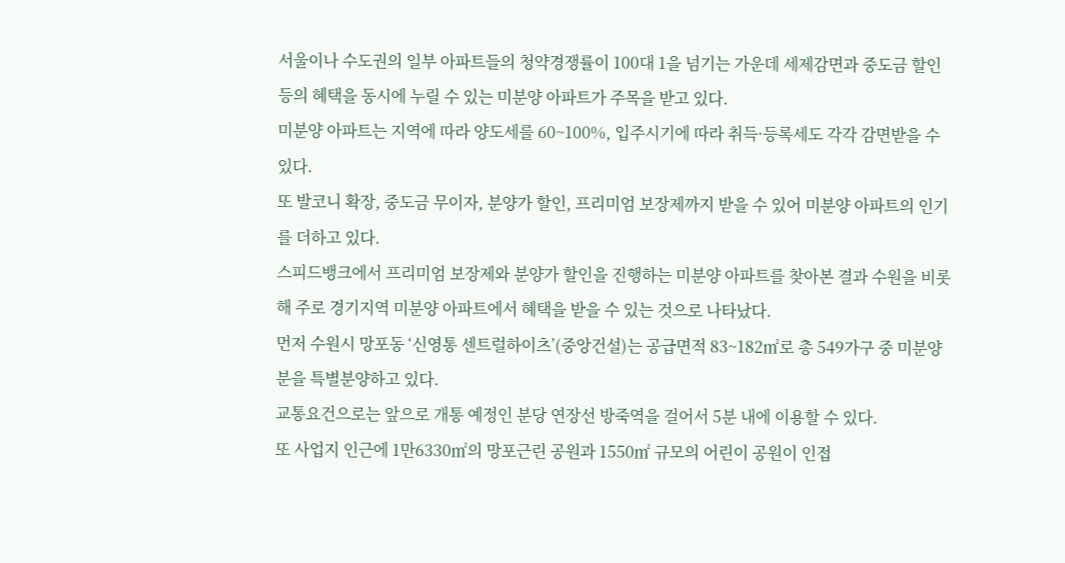서울이나 수도권의 일부 아파트들의 청약경쟁률이 100대 1을 넘기는 가운데 세제감면과 중도금 할인 등의 혜택을 동시에 누릴 수 있는 미분양 아파트가 주목을 받고 있다.
미분양 아파트는 지역에 따라 양도세를 60~100%, 입주시기에 따라 취득·등록세도 각각 감면받을 수 있다.
또 발코니 확장, 중도금 무이자, 분양가 할인, 프리미엄 보장제까지 받을 수 있어 미분양 아파트의 인기를 더하고 있다.
스피드뱅크에서 프리미엄 보장제와 분양가 할인을 진행하는 미분양 아파트를 찾아본 결과 수원을 비롯해 주로 경기지역 미분양 아파트에서 혜택을 받을 수 있는 것으로 나타났다.
먼저 수원시 망포동 ‘신영통 센트럴하이츠’(중앙건설)는 공급면적 83~182㎡로 총 549가구 중 미분양 분을 특별분양하고 있다.
교통요건으로는 앞으로 개통 예정인 분당 연장선 방죽역을 걸어서 5분 내에 이용할 수 있다.
또 사업지 인근에 1만6330㎡의 망포근린 공원과 1550㎡ 규모의 어린이 공원이 인접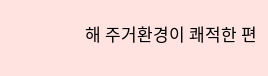해 주거환경이 쾌적한 편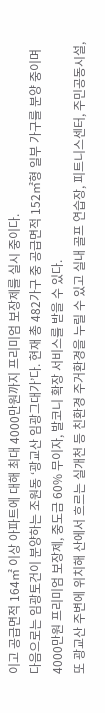이고 공급면적 164㎡ 이상 아파트에 대해 최대 4000만원까지 프리미엄 보장제를 실시 중이다.
다음으로는 임광토건이 분양하는 조원동 ‘광교산 임광그대가’다. 현재 총 482가구 중 공급면적 152㎡형 일부 가구를 분양 중이며 4000만원 프리미엄 보장제, 중도금 60% 무이자, 발코니 확장 서비스를 받을 수 있다.
또 광교산 주변에 위치해 산에서 흐르는 실개천 등 친환경 주거환경을 누릴 수 있고 실내 골프 연습장, 피트니스센터, 주민공동시설,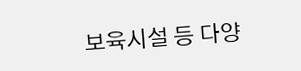보육시설 등 다양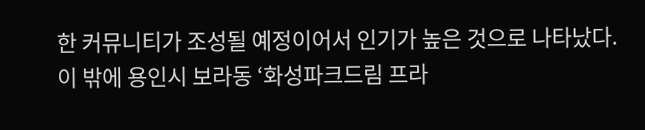한 커뮤니티가 조성될 예정이어서 인기가 높은 것으로 나타났다.
이 밖에 용인시 보라동 ‘화성파크드림 프라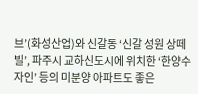브’(화성산업)와 신갈동 ‘신갈 성원 상떼빌’, 파주시 교하신도시에 위치한 ‘한양수자인’ 등의 미분양 아파트도 좋은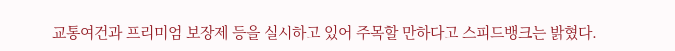교통여건과 프리미엄 보장제 등을 실시하고 있어 주목할 만하다고 스피드뱅크는 밝혔다.